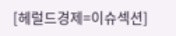[헤럴드경제=이슈섹션]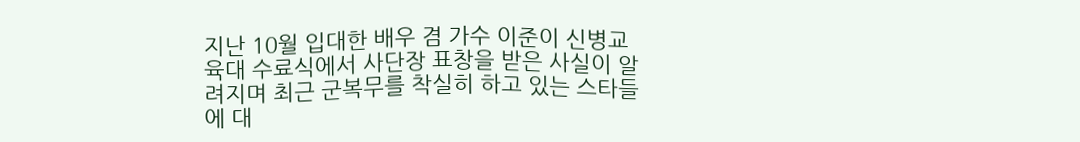지난 10월 입대한 배우 겸 가수 이준이 신병교육대 수료식에서 사단장 표창을 받은 사실이 알려지며 최근 군복무를 착실히 하고 있는 스타들에 대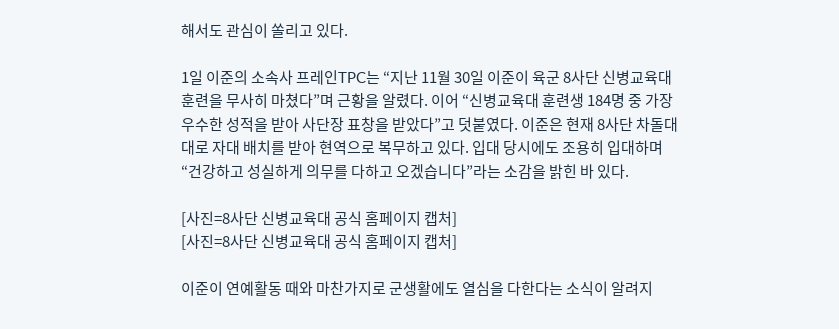해서도 관심이 쏠리고 있다.

1일 이준의 소속사 프레인TPC는 “지난 11월 30일 이준이 육군 8사단 신병교육대 훈련을 무사히 마쳤다”며 근황을 알렸다. 이어 “신병교육대 훈련생 184명 중 가장 우수한 성적을 받아 사단장 표창을 받았다”고 덧붙였다. 이준은 현재 8사단 차돌대대로 자대 배치를 받아 현역으로 복무하고 있다. 입대 당시에도 조용히 입대하며 “건강하고 성실하게 의무를 다하고 오겠습니다”라는 소감을 밝힌 바 있다.

[사진=8사단 신병교육대 공식 홈페이지 캡처]
[사진=8사단 신병교육대 공식 홈페이지 캡처]

이준이 연예활동 때와 마찬가지로 군생활에도 열심을 다한다는 소식이 알려지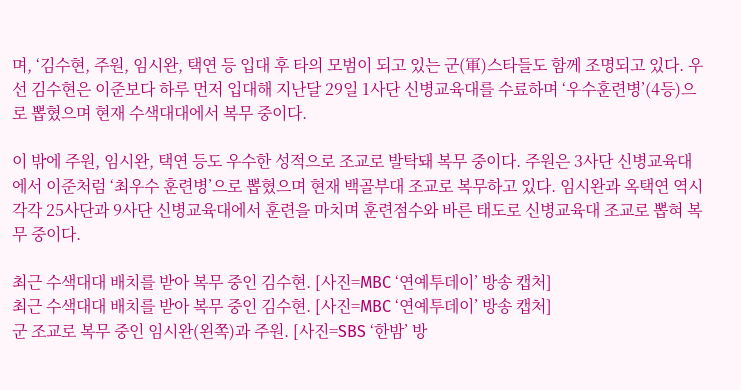며, ‘김수현, 주원, 임시완, 택연 등 입대 후 타의 모범이 되고 있는 군(軍)스타들도 함께 조명되고 있다. 우선 김수현은 이준보다 하루 먼저 입대해 지난달 29일 1사단 신병교육대를 수료하며 ‘우수훈련병’(4등)으로 뽑혔으며 현재 수색대대에서 복무 중이다.

이 밖에 주원, 임시완, 택연 등도 우수한 성적으로 조교로 발탁돼 복무 중이다. 주원은 3사단 신병교육대에서 이준처럼 ‘최우수 훈련병’으로 뽑혔으며 현재 백골부대 조교로 복무하고 있다. 임시완과 옥택연 역시 각각 25사단과 9사단 신병교육대에서 훈련을 마치며 훈련점수와 바른 태도로 신병교육대 조교로 뽑혀 복무 중이다.

최근 수색대대 배치를 받아 복무 중인 김수현. [사진=MBC ‘연예투데이’ 방송 캡처]
최근 수색대대 배치를 받아 복무 중인 김수현. [사진=MBC ‘연예투데이’ 방송 캡처]
군 조교로 복무 중인 임시완(왼쪽)과 주원. [사진=SBS ‘한밤’ 방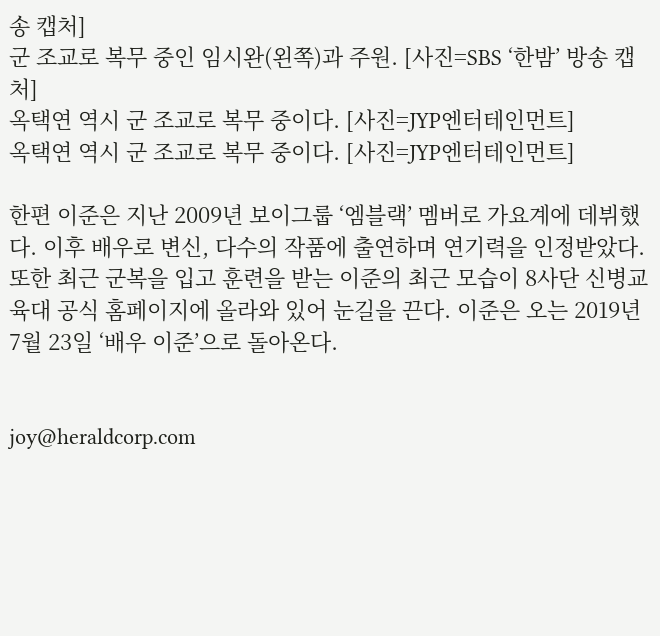송 캡처]
군 조교로 복무 중인 임시완(왼쪽)과 주원. [사진=SBS ‘한밤’ 방송 캡처]
옥택연 역시 군 조교로 복무 중이다. [사진=JYP엔터테인먼트]
옥택연 역시 군 조교로 복무 중이다. [사진=JYP엔터테인먼트]

한편 이준은 지난 2009년 보이그룹 ‘엠블랙’ 멤버로 가요계에 데뷔했다. 이후 배우로 변신, 다수의 작품에 출연하며 연기력을 인정받았다. 또한 최근 군복을 입고 훈련을 받는 이준의 최근 모습이 8사단 신병교육대 공식 홈페이지에 올라와 있어 눈길을 끈다. 이준은 오는 2019년 7월 23일 ‘배우 이준’으로 돌아온다.


joy@heraldcorp.com